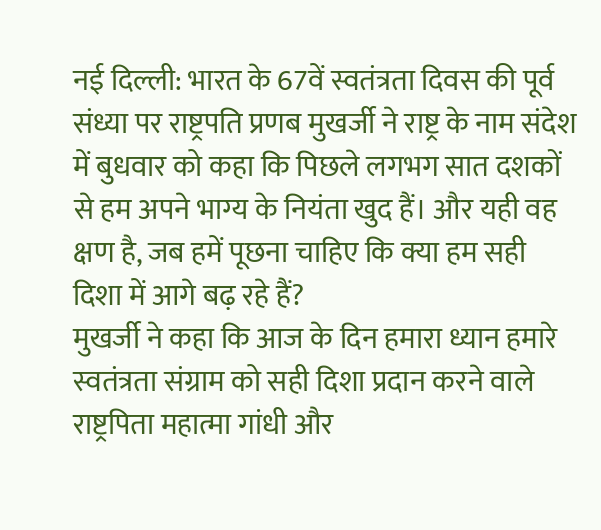नई दिल्ली: भारत के 67वें स्वतंत्रता दिवस की पूर्व संध्या पर राष्ट्रपति प्रणब मुखर्जी ने राष्ट्र के नाम संदेश में बुधवार को कहा कि पिछले लगभग सात दशकों से हम अपने भाग्य के नियंता खुद हैं। और यही वह क्षण है, जब हमें पूछना चाहिए कि क्या हम सही दिशा में आगे बढ़ रहे हैं?
मुखर्जी ने कहा कि आज के दिन हमारा ध्यान हमारे स्वतंत्रता संग्राम को सही दिशा प्रदान करने वाले राष्ट्रपिता महात्मा गांधी और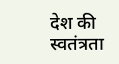देश की स्वतंत्रता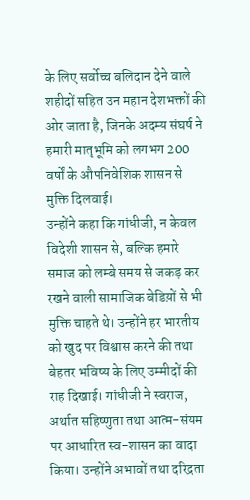के लिए सर्वोच्च बलिदान देने वाले शहीदों सहित उन महान देशभक्तों की ओर जाता है, जिनके अदम्य संघर्ष ने हमारी मातृभूमि को लगभग 200 वर्षों के औपनिवेशिक शासन से मुक्ति दिलवाई।
उन्होंने कहा कि गांधीजी, न केवल विदेशी शासन से, बल्कि हमारे समाज को लम्बे समय से जकड़ कर रखने वाली सामाजिक बेडिय़ों से भी मुक्ति चाहते थे। उन्होंने हर भारतीय को खुद पर विश्वास करने की तथा बेहतर भविष्य के लिए उम्मीदों की राह दिखाई। गांधीजी ने स्वराज, अर्थात सहिष्णुता तथा आत्म-संयम पर आधारित स्व-शासन का वादा किया। उन्होंने अभावों तथा दरिद्रता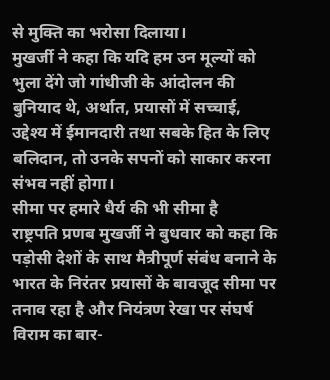से मुक्ति का भरोसा दिलाया।
मुखर्जी ने कहा कि यदि हम उन मूल्यों को भुला देंगे जो गांधीजी के आंदोलन की बुनियाद थे, अर्थात, प्रयासों में सच्चाई, उद्देश्य में ईमानदारी तथा सबके हित के लिए बलिदान, तो उनके सपनों को साकार करना संभव नहीं होगा।
सीमा पर हमारे धैर्य की भी सीमा है
राष्ट्रपति प्रणब मुखर्जी ने बुधवार को कहा कि पड़ोसी देशों के साथ मैत्रीपूर्ण संबंध बनाने के भारत के निरंतर प्रयासों के बावजूद सीमा पर तनाव रहा है और नियंत्रण रेखा पर संघर्ष विराम का बार-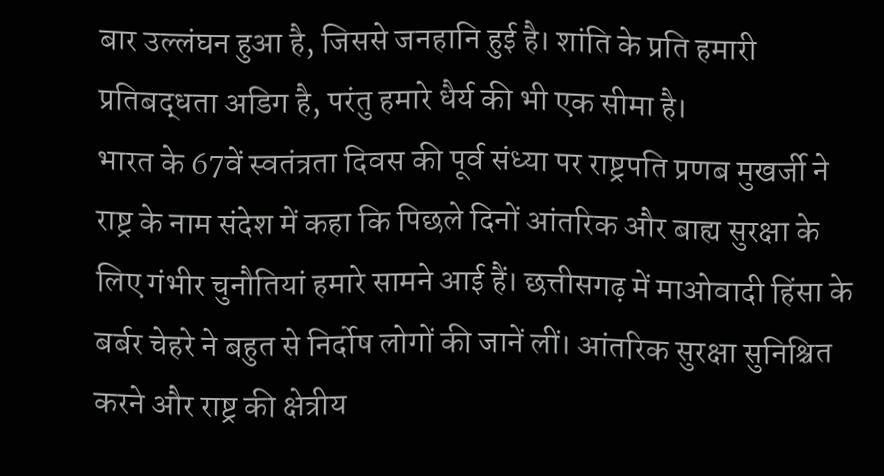बार उल्लंघन हुआ है, जिससे जनहानि हुई है। शांति के प्रति हमारी प्रतिबद्धता अडिग है, परंतु हमारे धैर्य की भी एक सीमा है।
भारत के 67वें स्वतंत्रता दिवस की पूर्व संध्या पर राष्ट्रपति प्रणब मुखर्जी ने राष्ट्र के नाम संदेश में कहा कि पिछले दिनों आंतरिक और बाह्य सुरक्षा के लिए गंभीर चुनौतियां हमारे सामने आई हैं। छत्तीसगढ़ में माओवादी हिंसा के बर्बर चेहरे ने बहुत से निर्दोष लोगों की जानें लीं। आंतरिक सुरक्षा सुनिश्चित करने और राष्ट्र की क्षेत्रीय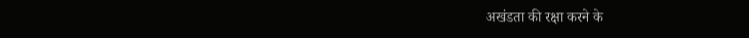अखंडता की रक्षा करने के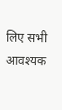लिए सभी आवश्यक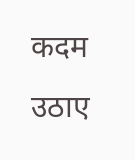कदम उठाए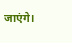जाएंगे।